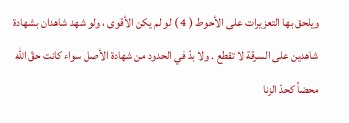ويلحق بها التعزيرات على الأحوط ( 4 ) لو لم يكن الأقوى ، ولو شهد شاهدان بشهادة شاهدين على السرقة لا تقطع . ولا بدّ في الحدود من شهادة الأصل سواء كانت حقّ الله محضاً كحدّ الزنا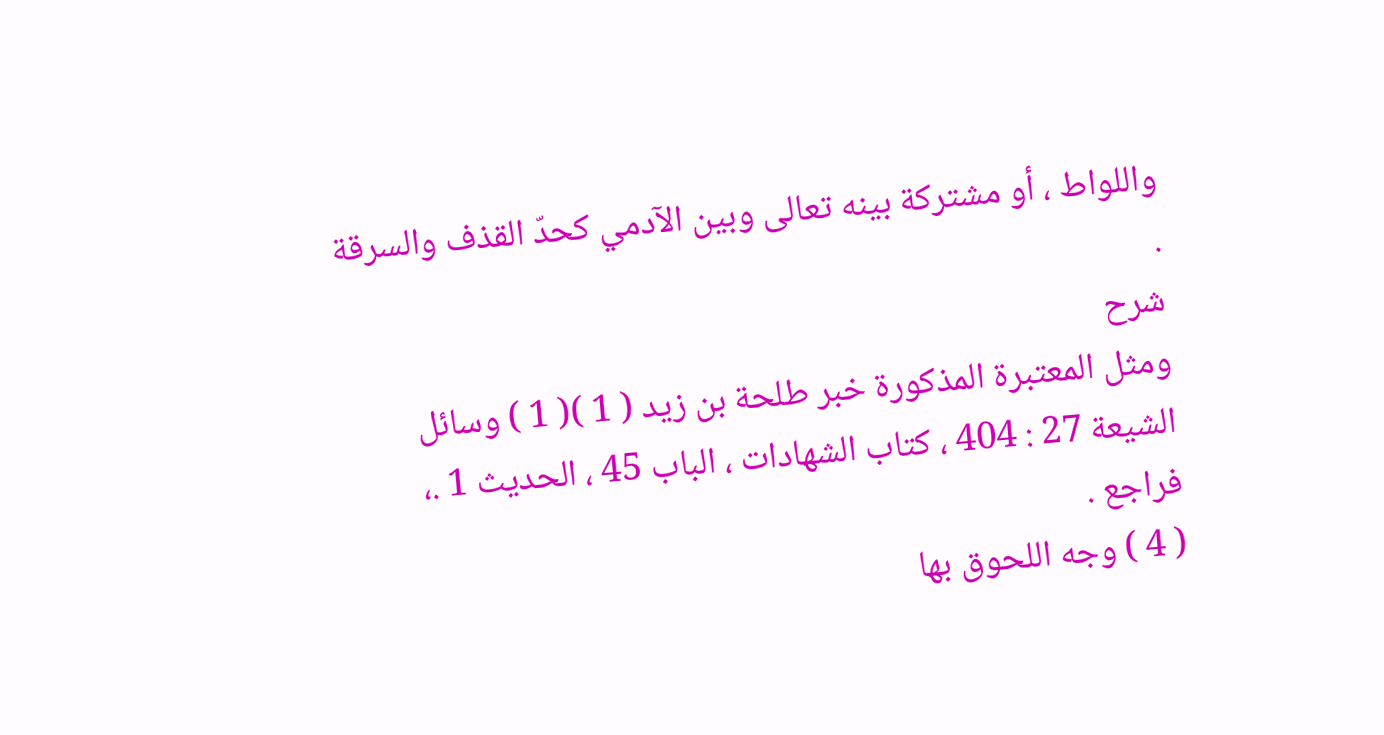واللواط ، أو مشتركة بينه تعالى وبين الآدمي كحدّ القذف والسرقة .
شرح
ومثل المعتبرة المذكورة خبر طلحة بن زيد ( 1 )( 1 ) وسائل الشيعة 27 : 404 ، كتاب الشهادات ، الباب 45 ، الحديث 1 .، فراجع .
( 4 ) وجه اللحوق بها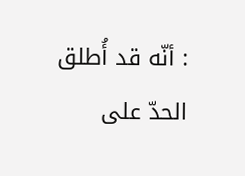: أنّه قد أُطلق الحدّ على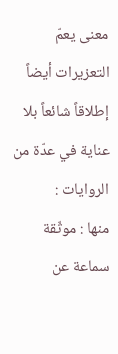معنى يعمّ التعزيرات أيضاً إطلاقاً شائعاً بلا عناية في عدّة من الروايات :
منها : موثّقة سماعة عن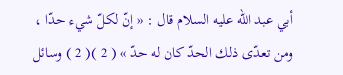أبي عبد الله عليه السلام قال : « إنّ لكلّ شيء حدّا ، ومن تعدّى ذلك الحدّ كان له حدّ » ( 2 )( 2 ) وسائل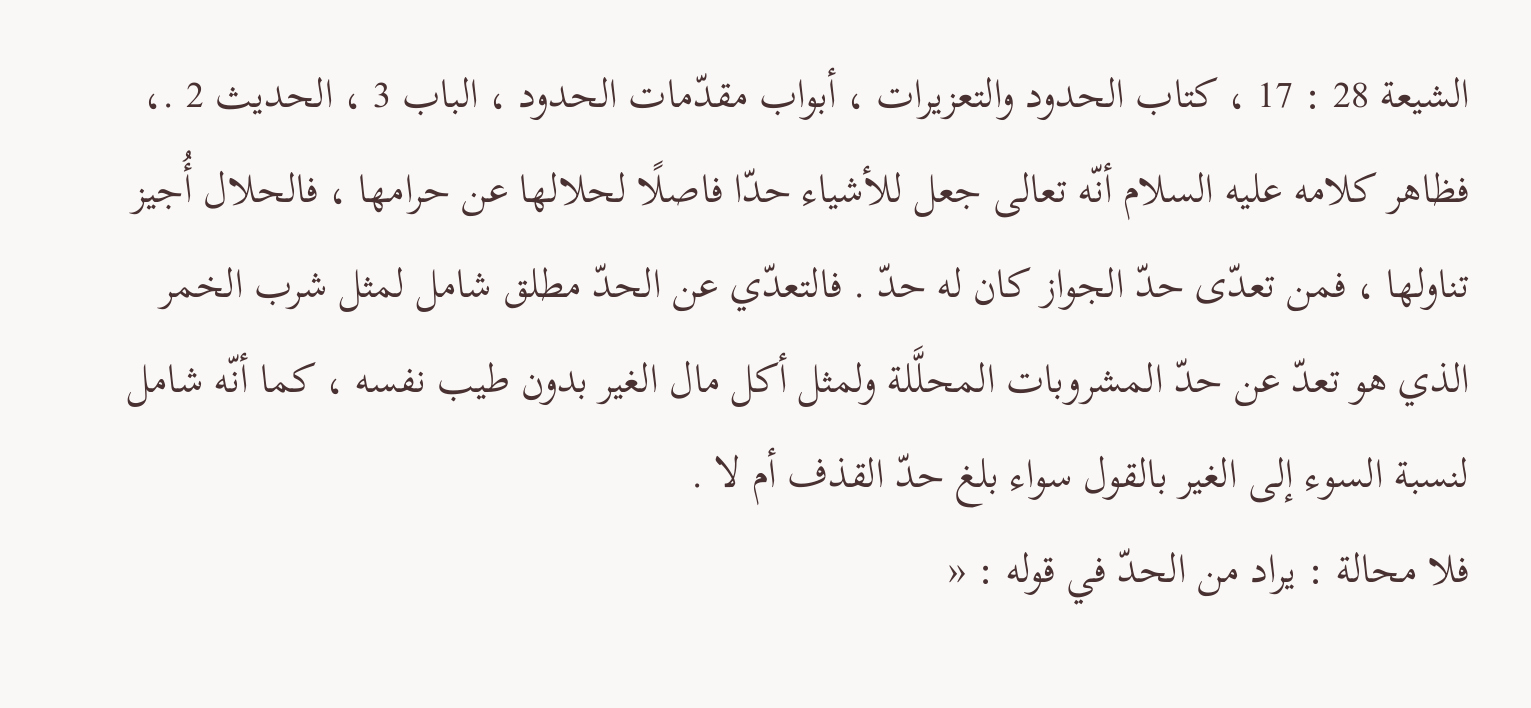الشيعة 28 : 17 ، كتاب الحدود والتعزيرات ، أبواب مقدّمات الحدود ، الباب 3 ، الحديث 2 .، فظاهر كلامه عليه السلام أنّه تعالى جعل للأشياء حدّا فاصلًا لحلالها عن حرامها ، فالحلال أُجيز تناولها ، فمن تعدّى حدّ الجواز كان له حدّ . فالتعدّي عن الحدّ مطلق شامل لمثل شرب الخمر الذي هو تعدّ عن حدّ المشروبات المحلَّلة ولمثل أكل مال الغير بدون طيب نفسه ، كما أنّه شامل لنسبة السوء إلى الغير بالقول سواء بلغ حدّ القذف أم لا .
فلا محالة : يراد من الحدّ في قوله : «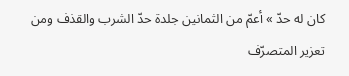كان له حدّ » أعمّ من الثمانين جلدة حدّ الشرب والقذف ومن تعزير المتصرّف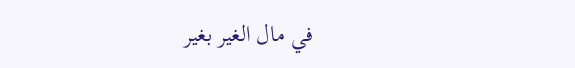في مال الغير بغير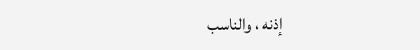إذنه ، والناسب